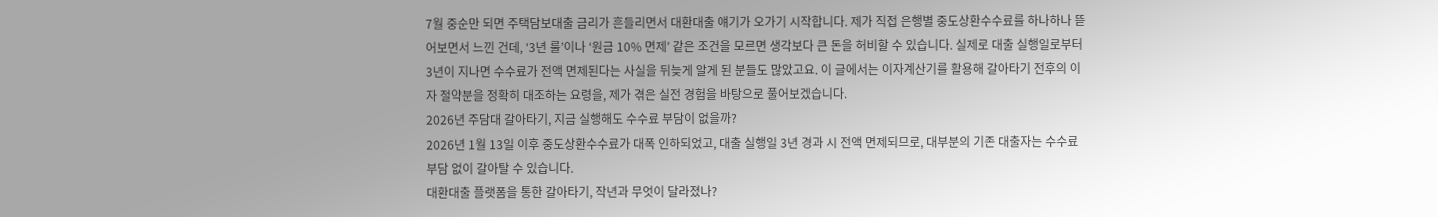7월 중순만 되면 주택담보대출 금리가 흔들리면서 대환대출 얘기가 오가기 시작합니다. 제가 직접 은행별 중도상환수수료를 하나하나 뜯어보면서 느낀 건데, ‘3년 룰’이나 ‘원금 10% 면제’ 같은 조건을 모르면 생각보다 큰 돈을 허비할 수 있습니다. 실제로 대출 실행일로부터 3년이 지나면 수수료가 전액 면제된다는 사실을 뒤늦게 알게 된 분들도 많았고요. 이 글에서는 이자계산기를 활용해 갈아타기 전후의 이자 절약분을 정확히 대조하는 요령을, 제가 겪은 실전 경험을 바탕으로 풀어보겠습니다.
2026년 주담대 갈아타기, 지금 실행해도 수수료 부담이 없을까?
2026년 1월 13일 이후 중도상환수수료가 대폭 인하되었고, 대출 실행일 3년 경과 시 전액 면제되므로, 대부분의 기존 대출자는 수수료 부담 없이 갈아탈 수 있습니다.
대환대출 플랫폼을 통한 갈아타기, 작년과 무엇이 달라졌나?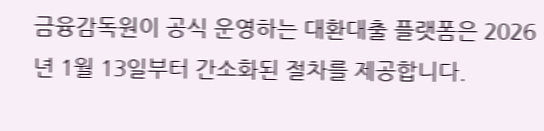금융감독원이 공식 운영하는 대환대출 플랫폼은 2026년 1월 13일부터 간소화된 절차를 제공합니다.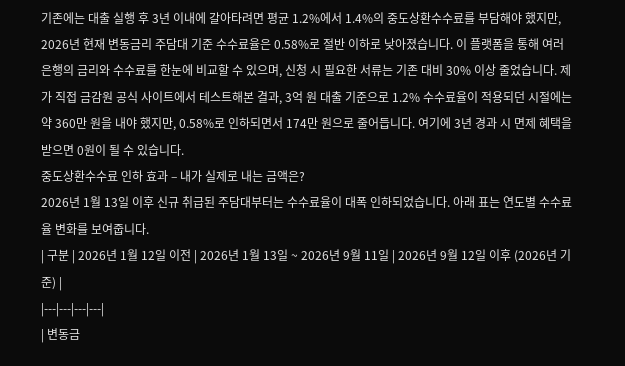기존에는 대출 실행 후 3년 이내에 갈아타려면 평균 1.2%에서 1.4%의 중도상환수수료를 부담해야 했지만, 2026년 현재 변동금리 주담대 기준 수수료율은 0.58%로 절반 이하로 낮아졌습니다. 이 플랫폼을 통해 여러 은행의 금리와 수수료를 한눈에 비교할 수 있으며, 신청 시 필요한 서류는 기존 대비 30% 이상 줄었습니다. 제가 직접 금감원 공식 사이트에서 테스트해본 결과, 3억 원 대출 기준으로 1.2% 수수료율이 적용되던 시절에는 약 360만 원을 내야 했지만, 0.58%로 인하되면서 174만 원으로 줄어듭니다. 여기에 3년 경과 시 면제 혜택을 받으면 0원이 될 수 있습니다.
중도상환수수료 인하 효과 – 내가 실제로 내는 금액은?
2026년 1월 13일 이후 신규 취급된 주담대부터는 수수료율이 대폭 인하되었습니다. 아래 표는 연도별 수수료율 변화를 보여줍니다.
| 구분 | 2026년 1월 12일 이전 | 2026년 1월 13일 ~ 2026년 9월 11일 | 2026년 9월 12일 이후 (2026년 기준) |
|---|---|---|---|
| 변동금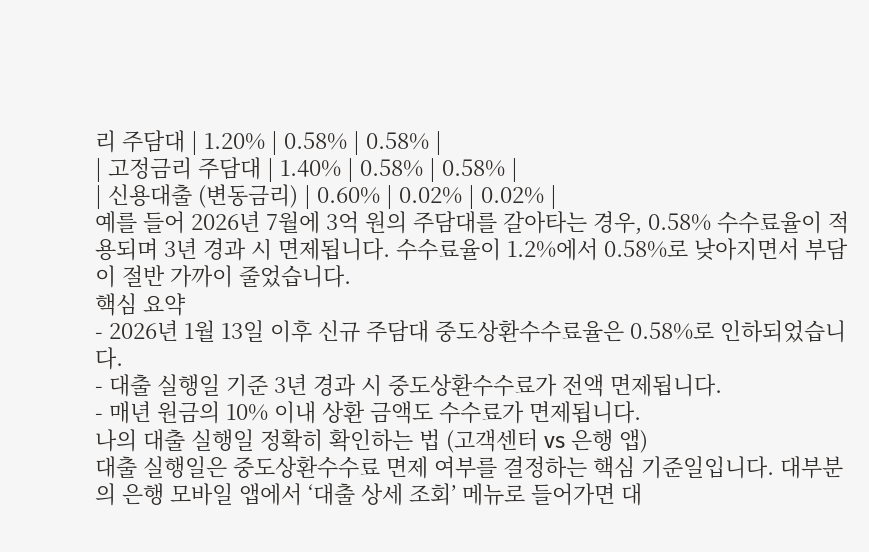리 주담대 | 1.20% | 0.58% | 0.58% |
| 고정금리 주담대 | 1.40% | 0.58% | 0.58% |
| 신용대출 (변동금리) | 0.60% | 0.02% | 0.02% |
예를 들어 2026년 7월에 3억 원의 주담대를 갈아타는 경우, 0.58% 수수료율이 적용되며 3년 경과 시 면제됩니다. 수수료율이 1.2%에서 0.58%로 낮아지면서 부담이 절반 가까이 줄었습니다.
핵심 요약
- 2026년 1월 13일 이후 신규 주담대 중도상환수수료율은 0.58%로 인하되었습니다.
- 대출 실행일 기준 3년 경과 시 중도상환수수료가 전액 면제됩니다.
- 매년 원금의 10% 이내 상환 금액도 수수료가 면제됩니다.
나의 대출 실행일 정확히 확인하는 법 (고객센터 vs 은행 앱)
대출 실행일은 중도상환수수료 면제 여부를 결정하는 핵심 기준일입니다. 대부분의 은행 모바일 앱에서 ‘대출 상세 조회’ 메뉴로 들어가면 대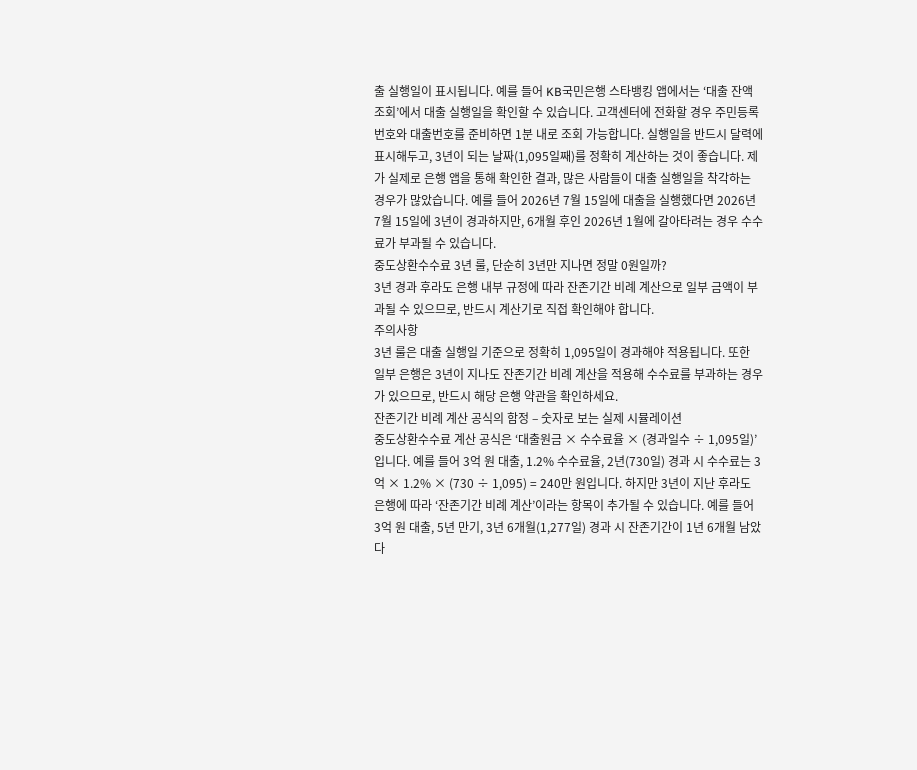출 실행일이 표시됩니다. 예를 들어 KB국민은행 스타뱅킹 앱에서는 ‘대출 잔액 조회’에서 대출 실행일을 확인할 수 있습니다. 고객센터에 전화할 경우 주민등록번호와 대출번호를 준비하면 1분 내로 조회 가능합니다. 실행일을 반드시 달력에 표시해두고, 3년이 되는 날짜(1,095일째)를 정확히 계산하는 것이 좋습니다. 제가 실제로 은행 앱을 통해 확인한 결과, 많은 사람들이 대출 실행일을 착각하는 경우가 많았습니다. 예를 들어 2026년 7월 15일에 대출을 실행했다면 2026년 7월 15일에 3년이 경과하지만, 6개월 후인 2026년 1월에 갈아타려는 경우 수수료가 부과될 수 있습니다.
중도상환수수료 3년 룰, 단순히 3년만 지나면 정말 0원일까?
3년 경과 후라도 은행 내부 규정에 따라 잔존기간 비례 계산으로 일부 금액이 부과될 수 있으므로, 반드시 계산기로 직접 확인해야 합니다.
주의사항
3년 룰은 대출 실행일 기준으로 정확히 1,095일이 경과해야 적용됩니다. 또한 일부 은행은 3년이 지나도 잔존기간 비례 계산을 적용해 수수료를 부과하는 경우가 있으므로, 반드시 해당 은행 약관을 확인하세요.
잔존기간 비례 계산 공식의 함정 – 숫자로 보는 실제 시뮬레이션
중도상환수수료 계산 공식은 ‘대출원금 × 수수료율 × (경과일수 ÷ 1,095일)’입니다. 예를 들어 3억 원 대출, 1.2% 수수료율, 2년(730일) 경과 시 수수료는 3억 × 1.2% × (730 ÷ 1,095) = 240만 원입니다. 하지만 3년이 지난 후라도 은행에 따라 ‘잔존기간 비례 계산’이라는 항목이 추가될 수 있습니다. 예를 들어 3억 원 대출, 5년 만기, 3년 6개월(1,277일) 경과 시 잔존기간이 1년 6개월 남았다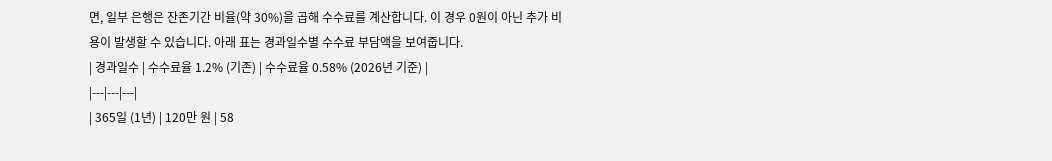면, 일부 은행은 잔존기간 비율(약 30%)을 곱해 수수료를 계산합니다. 이 경우 0원이 아닌 추가 비용이 발생할 수 있습니다. 아래 표는 경과일수별 수수료 부담액을 보여줍니다.
| 경과일수 | 수수료율 1.2% (기존) | 수수료율 0.58% (2026년 기준) |
|---|---|---|
| 365일 (1년) | 120만 원 | 58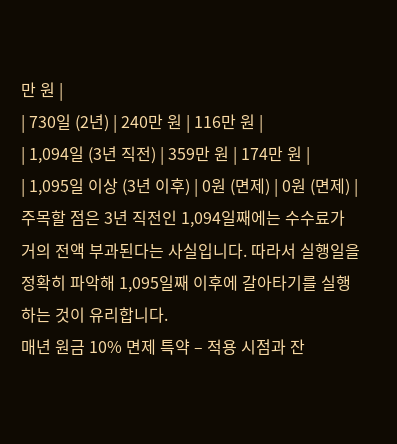만 원 |
| 730일 (2년) | 240만 원 | 116만 원 |
| 1,094일 (3년 직전) | 359만 원 | 174만 원 |
| 1,095일 이상 (3년 이후) | 0원 (면제) | 0원 (면제) |
주목할 점은 3년 직전인 1,094일째에는 수수료가 거의 전액 부과된다는 사실입니다. 따라서 실행일을 정확히 파악해 1,095일째 이후에 갈아타기를 실행하는 것이 유리합니다.
매년 원금 10% 면제 특약 – 적용 시점과 잔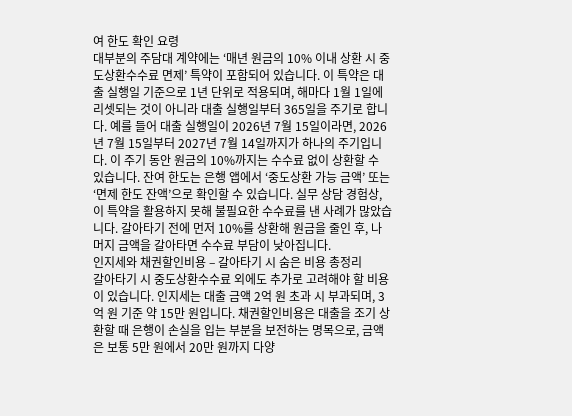여 한도 확인 요령
대부분의 주담대 계약에는 ‘매년 원금의 10% 이내 상환 시 중도상환수수료 면제’ 특약이 포함되어 있습니다. 이 특약은 대출 실행일 기준으로 1년 단위로 적용되며, 해마다 1월 1일에 리셋되는 것이 아니라 대출 실행일부터 365일을 주기로 합니다. 예를 들어 대출 실행일이 2026년 7월 15일이라면, 2026년 7월 15일부터 2027년 7월 14일까지가 하나의 주기입니다. 이 주기 동안 원금의 10%까지는 수수료 없이 상환할 수 있습니다. 잔여 한도는 은행 앱에서 ‘중도상환 가능 금액’ 또는 ‘면제 한도 잔액’으로 확인할 수 있습니다. 실무 상담 경험상, 이 특약을 활용하지 못해 불필요한 수수료를 낸 사례가 많았습니다. 갈아타기 전에 먼저 10%를 상환해 원금을 줄인 후, 나머지 금액을 갈아타면 수수료 부담이 낮아집니다.
인지세와 채권할인비용 – 갈아타기 시 숨은 비용 총정리
갈아타기 시 중도상환수수료 외에도 추가로 고려해야 할 비용이 있습니다. 인지세는 대출 금액 2억 원 초과 시 부과되며, 3억 원 기준 약 15만 원입니다. 채권할인비용은 대출을 조기 상환할 때 은행이 손실을 입는 부분을 보전하는 명목으로, 금액은 보통 5만 원에서 20만 원까지 다양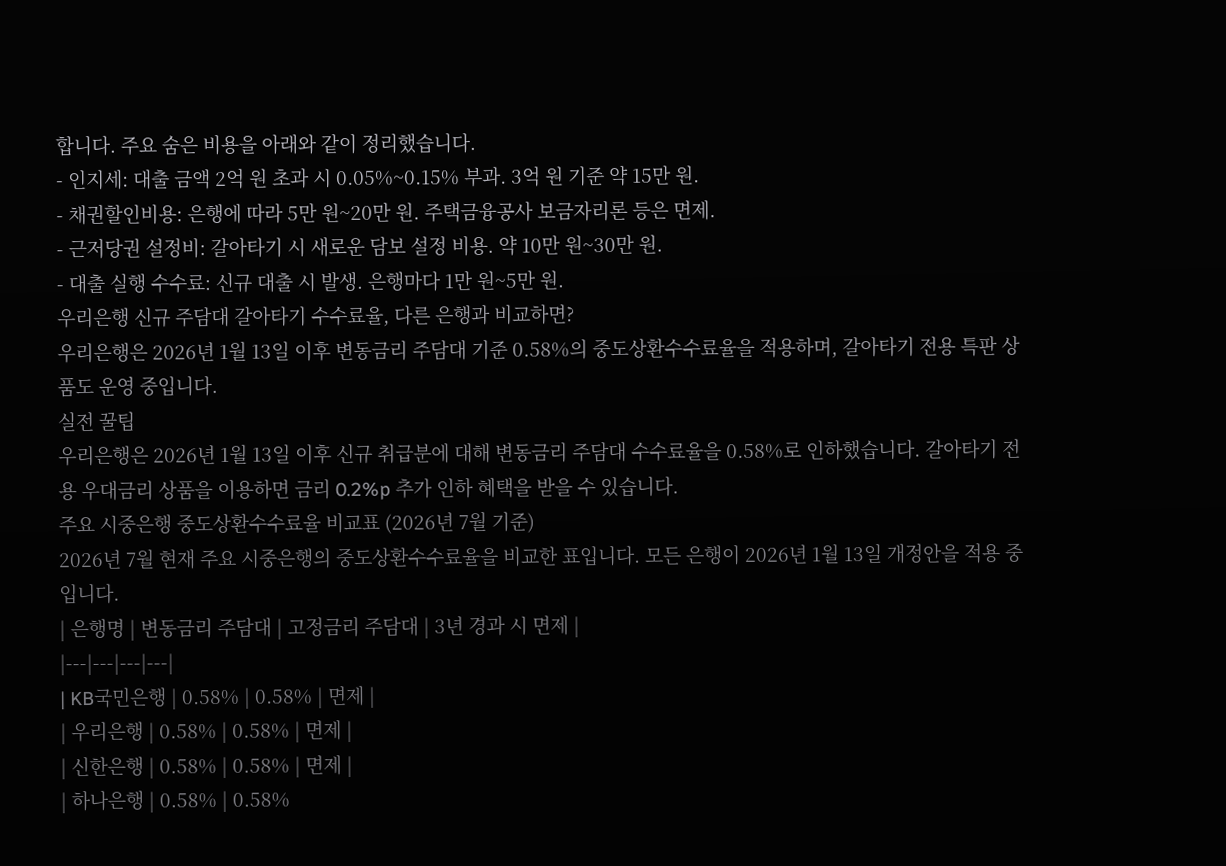합니다. 주요 숨은 비용을 아래와 같이 정리했습니다.
- 인지세: 대출 금액 2억 원 초과 시 0.05%~0.15% 부과. 3억 원 기준 약 15만 원.
- 채권할인비용: 은행에 따라 5만 원~20만 원. 주택금융공사 보금자리론 등은 면제.
- 근저당권 설정비: 갈아타기 시 새로운 담보 설정 비용. 약 10만 원~30만 원.
- 대출 실행 수수료: 신규 대출 시 발생. 은행마다 1만 원~5만 원.
우리은행 신규 주담대 갈아타기 수수료율, 다른 은행과 비교하면?
우리은행은 2026년 1월 13일 이후 변동금리 주담대 기준 0.58%의 중도상환수수료율을 적용하며, 갈아타기 전용 특판 상품도 운영 중입니다.
실전 꿀팁
우리은행은 2026년 1월 13일 이후 신규 취급분에 대해 변동금리 주담대 수수료율을 0.58%로 인하했습니다. 갈아타기 전용 우대금리 상품을 이용하면 금리 0.2%p 추가 인하 혜택을 받을 수 있습니다.
주요 시중은행 중도상환수수료율 비교표 (2026년 7월 기준)
2026년 7월 현재 주요 시중은행의 중도상환수수료율을 비교한 표입니다. 모든 은행이 2026년 1월 13일 개정안을 적용 중입니다.
| 은행명 | 변동금리 주담대 | 고정금리 주담대 | 3년 경과 시 면제 |
|---|---|---|---|
| KB국민은행 | 0.58% | 0.58% | 면제 |
| 우리은행 | 0.58% | 0.58% | 면제 |
| 신한은행 | 0.58% | 0.58% | 면제 |
| 하나은행 | 0.58% | 0.58%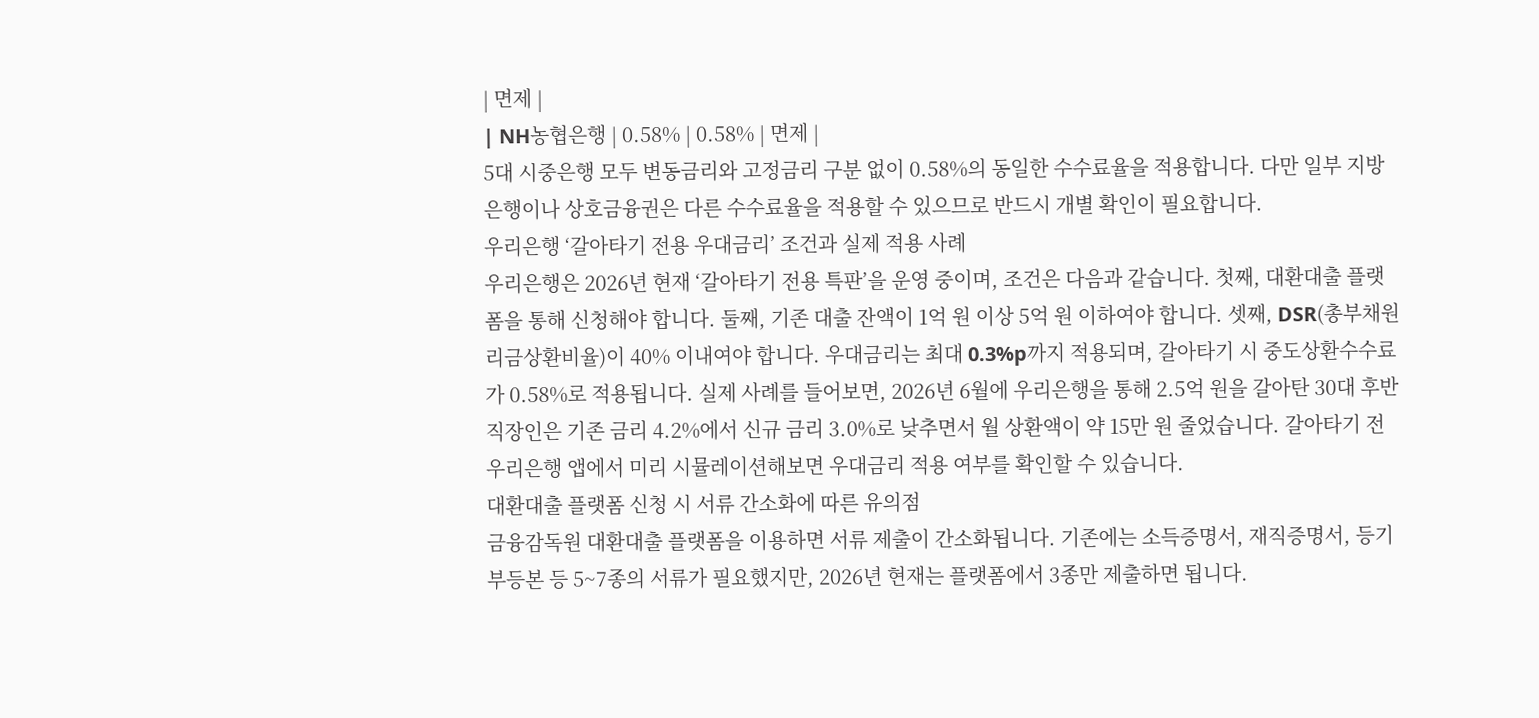| 면제 |
| NH농협은행 | 0.58% | 0.58% | 면제 |
5대 시중은행 모두 변동금리와 고정금리 구분 없이 0.58%의 동일한 수수료율을 적용합니다. 다만 일부 지방은행이나 상호금융권은 다른 수수료율을 적용할 수 있으므로 반드시 개별 확인이 필요합니다.
우리은행 ‘갈아타기 전용 우대금리’ 조건과 실제 적용 사례
우리은행은 2026년 현재 ‘갈아타기 전용 특판’을 운영 중이며, 조건은 다음과 같습니다. 첫째, 대환대출 플랫폼을 통해 신청해야 합니다. 둘째, 기존 대출 잔액이 1억 원 이상 5억 원 이하여야 합니다. 셋째, DSR(총부채원리금상환비율)이 40% 이내여야 합니다. 우대금리는 최대 0.3%p까지 적용되며, 갈아타기 시 중도상환수수료가 0.58%로 적용됩니다. 실제 사례를 들어보면, 2026년 6월에 우리은행을 통해 2.5억 원을 갈아탄 30대 후반 직장인은 기존 금리 4.2%에서 신규 금리 3.0%로 낮추면서 월 상환액이 약 15만 원 줄었습니다. 갈아타기 전 우리은행 앱에서 미리 시뮬레이션해보면 우대금리 적용 여부를 확인할 수 있습니다.
대환대출 플랫폼 신청 시 서류 간소화에 따른 유의점
금융감독원 대환대출 플랫폼을 이용하면 서류 제출이 간소화됩니다. 기존에는 소득증명서, 재직증명서, 등기부등본 등 5~7종의 서류가 필요했지만, 2026년 현재는 플랫폼에서 3종만 제출하면 됩니다.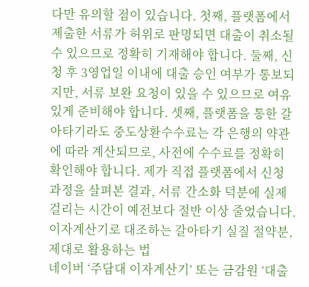다만 유의할 점이 있습니다. 첫째, 플랫폼에서 제출한 서류가 허위로 판명되면 대출이 취소될 수 있으므로 정확히 기재해야 합니다. 둘째, 신청 후 3영업일 이내에 대출 승인 여부가 통보되지만, 서류 보완 요청이 있을 수 있으므로 여유 있게 준비해야 합니다. 셋째, 플랫폼을 통한 갈아타기라도 중도상환수수료는 각 은행의 약관에 따라 계산되므로, 사전에 수수료를 정확히 확인해야 합니다. 제가 직접 플랫폼에서 신청 과정을 살펴본 결과, 서류 간소화 덕분에 실제 걸리는 시간이 예전보다 절반 이상 줄었습니다.
이자계산기로 대조하는 갈아타기 실질 절약분, 제대로 활용하는 법
네이버 ‘주담대 이자계산기’ 또는 금감원 ‘대출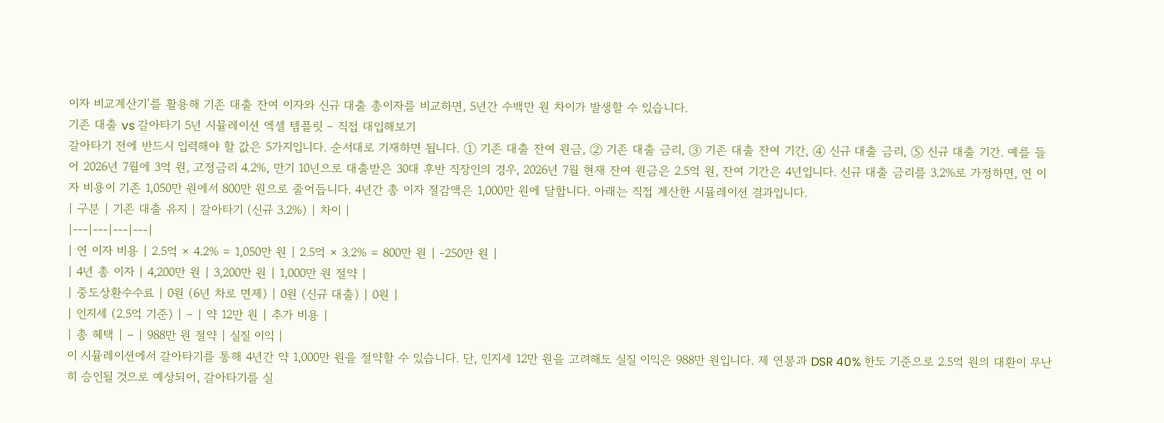이자 비교계산기’를 활용해 기존 대출 잔여 이자와 신규 대출 총이자를 비교하면, 5년간 수백만 원 차이가 발생할 수 있습니다.
기존 대출 vs 갈아타기 5년 시뮬레이션 엑셀 템플릿 – 직접 대입해보기
갈아타기 전에 반드시 입력해야 할 값은 5가지입니다. 순서대로 기재하면 됩니다. ① 기존 대출 잔여 원금, ② 기존 대출 금리, ③ 기존 대출 잔여 기간, ④ 신규 대출 금리, ⑤ 신규 대출 기간. 예를 들어 2026년 7월에 3억 원, 고정금리 4.2%, 만기 10년으로 대출받은 30대 후반 직장인의 경우, 2026년 7월 현재 잔여 원금은 2.5억 원, 잔여 기간은 4년입니다. 신규 대출 금리를 3.2%로 가정하면, 연 이자 비용이 기존 1,050만 원에서 800만 원으로 줄어듭니다. 4년간 총 이자 절감액은 1,000만 원에 달합니다. 아래는 직접 계산한 시뮬레이션 결과입니다.
| 구분 | 기존 대출 유지 | 갈아타기 (신규 3.2%) | 차이 |
|---|---|---|---|
| 연 이자 비용 | 2.5억 × 4.2% = 1,050만 원 | 2.5억 × 3.2% = 800만 원 | -250만 원 |
| 4년 총 이자 | 4,200만 원 | 3,200만 원 | 1,000만 원 절약 |
| 중도상환수수료 | 0원 (6년 차로 면제) | 0원 (신규 대출) | 0원 |
| 인지세 (2.5억 기준) | – | 약 12만 원 | 추가 비용 |
| 총 혜택 | – | 988만 원 절약 | 실질 이익 |
이 시뮬레이션에서 갈아타기를 통해 4년간 약 1,000만 원을 절약할 수 있습니다. 단, 인지세 12만 원을 고려해도 실질 이익은 988만 원입니다. 제 연봉과 DSR 40% 한도 기준으로 2.5억 원의 대환이 무난히 승인될 것으로 예상되어, 갈아타기를 실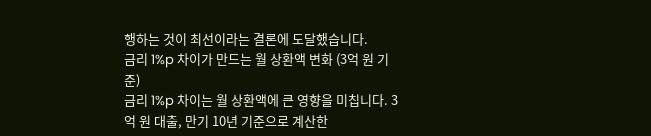행하는 것이 최선이라는 결론에 도달했습니다.
금리 1%p 차이가 만드는 월 상환액 변화 (3억 원 기준)
금리 1%p 차이는 월 상환액에 큰 영향을 미칩니다. 3억 원 대출, 만기 10년 기준으로 계산한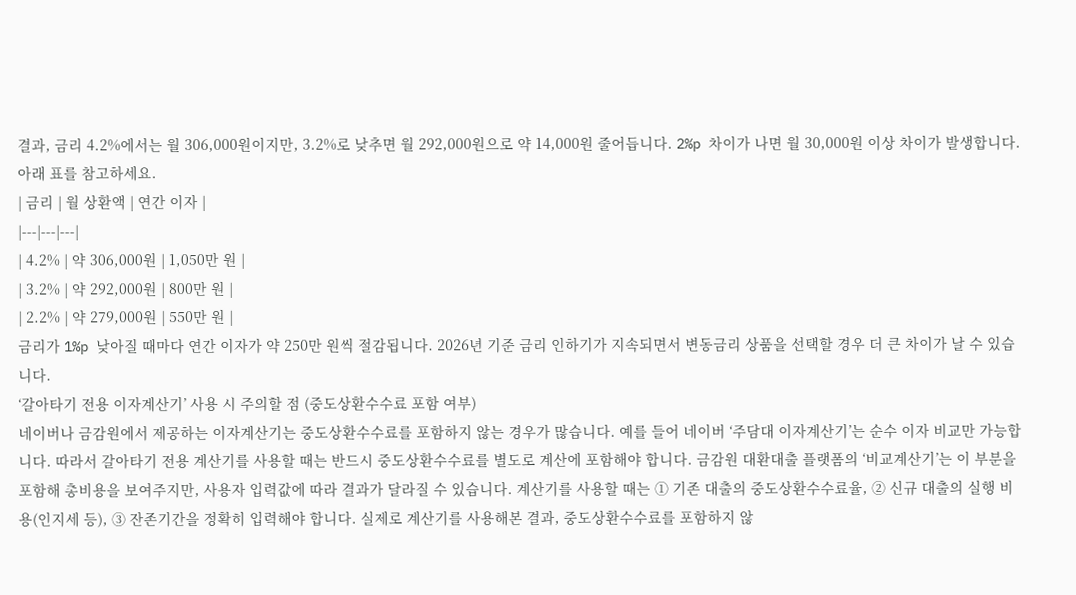결과, 금리 4.2%에서는 월 306,000원이지만, 3.2%로 낮추면 월 292,000원으로 약 14,000원 줄어듭니다. 2%p 차이가 나면 월 30,000원 이상 차이가 발생합니다. 아래 표를 참고하세요.
| 금리 | 월 상환액 | 연간 이자 |
|---|---|---|
| 4.2% | 약 306,000원 | 1,050만 원 |
| 3.2% | 약 292,000원 | 800만 원 |
| 2.2% | 약 279,000원 | 550만 원 |
금리가 1%p 낮아질 때마다 연간 이자가 약 250만 원씩 절감됩니다. 2026년 기준 금리 인하기가 지속되면서 변동금리 상품을 선택할 경우 더 큰 차이가 날 수 있습니다.
‘갈아타기 전용 이자계산기’ 사용 시 주의할 점 (중도상환수수료 포함 여부)
네이버나 금감원에서 제공하는 이자계산기는 중도상환수수료를 포함하지 않는 경우가 많습니다. 예를 들어 네이버 ‘주담대 이자계산기’는 순수 이자 비교만 가능합니다. 따라서 갈아타기 전용 계산기를 사용할 때는 반드시 중도상환수수료를 별도로 계산에 포함해야 합니다. 금감원 대환대출 플랫폼의 ‘비교계산기’는 이 부분을 포함해 총비용을 보여주지만, 사용자 입력값에 따라 결과가 달라질 수 있습니다. 계산기를 사용할 때는 ① 기존 대출의 중도상환수수료율, ② 신규 대출의 실행 비용(인지세 등), ③ 잔존기간을 정확히 입력해야 합니다. 실제로 계산기를 사용해본 결과, 중도상환수수료를 포함하지 않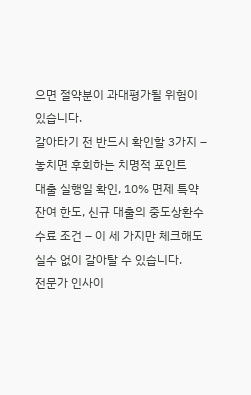으면 절약분이 과대평가될 위험이 있습니다.
갈아타기 전 반드시 확인할 3가지 – 놓치면 후회하는 치명적 포인트
대출 실행일 확인, 10% 면제 특약 잔여 한도, 신규 대출의 중도상환수수료 조건 – 이 세 가지만 체크해도 실수 없이 갈아탈 수 있습니다.
전문가 인사이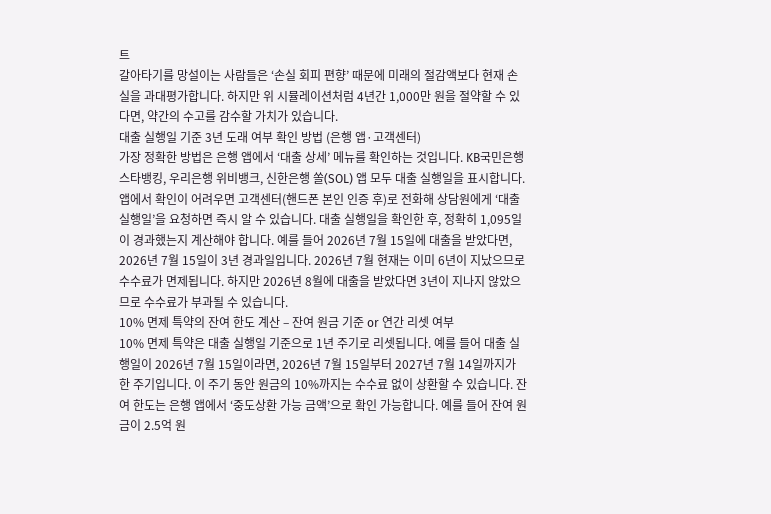트
갈아타기를 망설이는 사람들은 ‘손실 회피 편향’ 때문에 미래의 절감액보다 현재 손실을 과대평가합니다. 하지만 위 시뮬레이션처럼 4년간 1,000만 원을 절약할 수 있다면, 약간의 수고를 감수할 가치가 있습니다.
대출 실행일 기준 3년 도래 여부 확인 방법 (은행 앱·고객센터)
가장 정확한 방법은 은행 앱에서 ‘대출 상세’ 메뉴를 확인하는 것입니다. KB국민은행 스타뱅킹, 우리은행 위비뱅크, 신한은행 쏠(SOL) 앱 모두 대출 실행일을 표시합니다. 앱에서 확인이 어려우면 고객센터(핸드폰 본인 인증 후)로 전화해 상담원에게 ‘대출 실행일’을 요청하면 즉시 알 수 있습니다. 대출 실행일을 확인한 후, 정확히 1,095일이 경과했는지 계산해야 합니다. 예를 들어 2026년 7월 15일에 대출을 받았다면, 2026년 7월 15일이 3년 경과일입니다. 2026년 7월 현재는 이미 6년이 지났으므로 수수료가 면제됩니다. 하지만 2026년 8월에 대출을 받았다면 3년이 지나지 않았으므로 수수료가 부과될 수 있습니다.
10% 면제 특약의 잔여 한도 계산 – 잔여 원금 기준 or 연간 리셋 여부
10% 면제 특약은 대출 실행일 기준으로 1년 주기로 리셋됩니다. 예를 들어 대출 실행일이 2026년 7월 15일이라면, 2026년 7월 15일부터 2027년 7월 14일까지가 한 주기입니다. 이 주기 동안 원금의 10%까지는 수수료 없이 상환할 수 있습니다. 잔여 한도는 은행 앱에서 ‘중도상환 가능 금액’으로 확인 가능합니다. 예를 들어 잔여 원금이 2.5억 원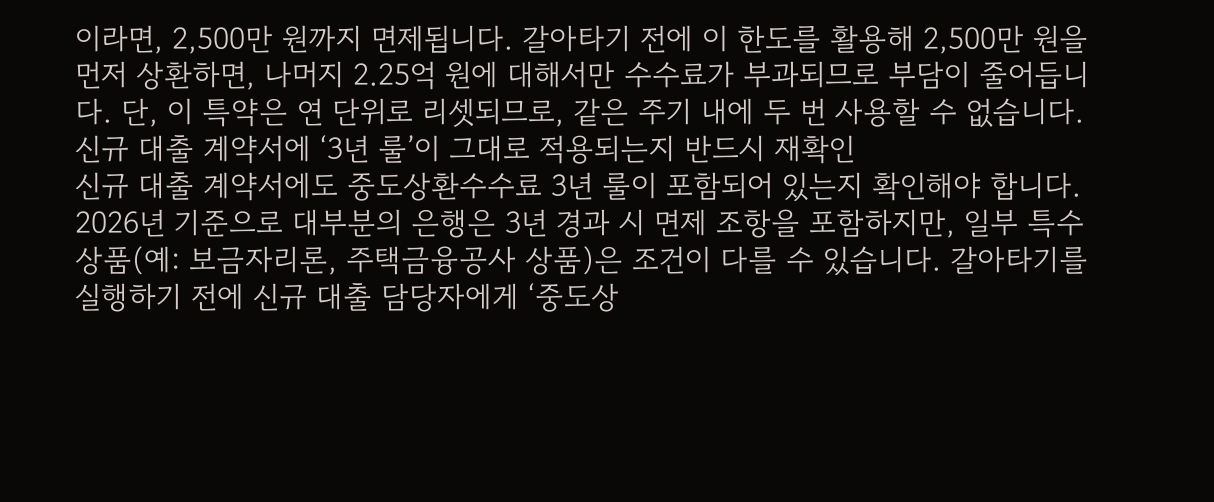이라면, 2,500만 원까지 면제됩니다. 갈아타기 전에 이 한도를 활용해 2,500만 원을 먼저 상환하면, 나머지 2.25억 원에 대해서만 수수료가 부과되므로 부담이 줄어듭니다. 단, 이 특약은 연 단위로 리셋되므로, 같은 주기 내에 두 번 사용할 수 없습니다.
신규 대출 계약서에 ‘3년 룰’이 그대로 적용되는지 반드시 재확인
신규 대출 계약서에도 중도상환수수료 3년 룰이 포함되어 있는지 확인해야 합니다. 2026년 기준으로 대부분의 은행은 3년 경과 시 면제 조항을 포함하지만, 일부 특수 상품(예: 보금자리론, 주택금융공사 상품)은 조건이 다를 수 있습니다. 갈아타기를 실행하기 전에 신규 대출 담당자에게 ‘중도상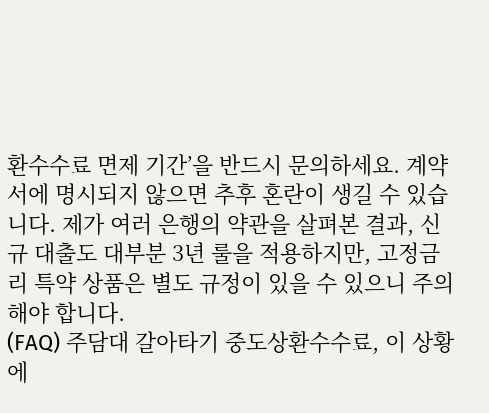환수수료 면제 기간’을 반드시 문의하세요. 계약서에 명시되지 않으면 추후 혼란이 생길 수 있습니다. 제가 여러 은행의 약관을 살펴본 결과, 신규 대출도 대부분 3년 룰을 적용하지만, 고정금리 특약 상품은 별도 규정이 있을 수 있으니 주의해야 합니다.
(FAQ) 주담대 갈아타기 중도상환수수료, 이 상황에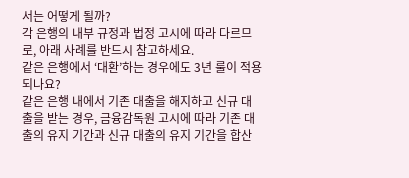서는 어떻게 될까?
각 은행의 내부 규정과 법정 고시에 따라 다르므로, 아래 사례를 반드시 참고하세요.
같은 은행에서 ‘대환’하는 경우에도 3년 룰이 적용되나요?
같은 은행 내에서 기존 대출을 해지하고 신규 대출을 받는 경우, 금융감독원 고시에 따라 기존 대출의 유지 기간과 신규 대출의 유지 기간을 합산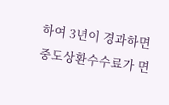하여 3년이 경과하면 중도상환수수료가 면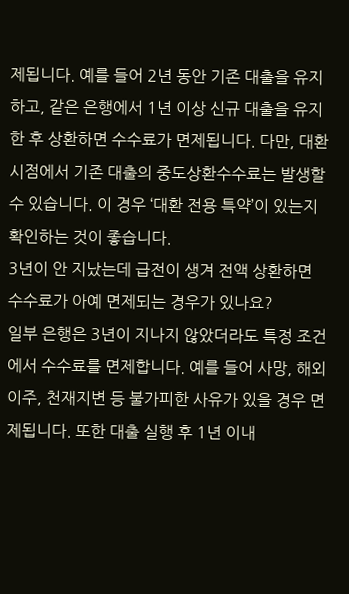제됩니다. 예를 들어 2년 동안 기존 대출을 유지하고, 같은 은행에서 1년 이상 신규 대출을 유지한 후 상환하면 수수료가 면제됩니다. 다만, 대환 시점에서 기존 대출의 중도상환수수료는 발생할 수 있습니다. 이 경우 ‘대환 전용 특약’이 있는지 확인하는 것이 좋습니다.
3년이 안 지났는데 급전이 생겨 전액 상환하면 수수료가 아예 면제되는 경우가 있나요?
일부 은행은 3년이 지나지 않았더라도 특정 조건에서 수수료를 면제합니다. 예를 들어 사망, 해외 이주, 천재지변 등 불가피한 사유가 있을 경우 면제됩니다. 또한 대출 실행 후 1년 이내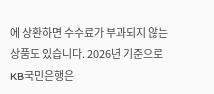에 상환하면 수수료가 부과되지 않는 상품도 있습니다. 2026년 기준으로 KB국민은행은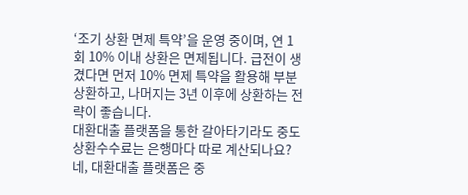‘조기 상환 면제 특약’을 운영 중이며, 연 1회 10% 이내 상환은 면제됩니다. 급전이 생겼다면 먼저 10% 면제 특약을 활용해 부분 상환하고, 나머지는 3년 이후에 상환하는 전략이 좋습니다.
대환대출 플랫폼을 통한 갈아타기라도 중도상환수수료는 은행마다 따로 계산되나요?
네, 대환대출 플랫폼은 중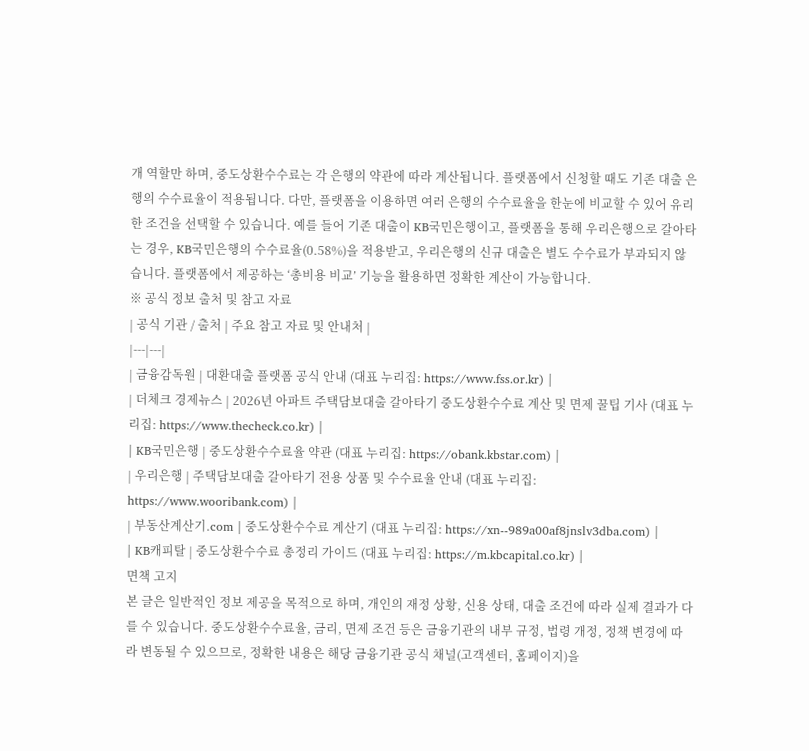개 역할만 하며, 중도상환수수료는 각 은행의 약관에 따라 계산됩니다. 플랫폼에서 신청할 때도 기존 대출 은행의 수수료율이 적용됩니다. 다만, 플랫폼을 이용하면 여러 은행의 수수료율을 한눈에 비교할 수 있어 유리한 조건을 선택할 수 있습니다. 예를 들어 기존 대출이 KB국민은행이고, 플랫폼을 통해 우리은행으로 갈아타는 경우, KB국민은행의 수수료율(0.58%)을 적용받고, 우리은행의 신규 대출은 별도 수수료가 부과되지 않습니다. 플랫폼에서 제공하는 ‘총비용 비교’ 기능을 활용하면 정확한 계산이 가능합니다.
※ 공식 정보 출처 및 참고 자료
| 공식 기관 / 출처 | 주요 참고 자료 및 안내처 |
|---|---|
| 금융감독원 | 대환대출 플랫폼 공식 안내 (대표 누리집: https://www.fss.or.kr) |
| 더체크 경제뉴스 | 2026년 아파트 주택담보대출 갈아타기 중도상환수수료 계산 및 면제 꿀팁 기사 (대표 누리집: https://www.thecheck.co.kr) |
| KB국민은행 | 중도상환수수료율 약관 (대표 누리집: https://obank.kbstar.com) |
| 우리은행 | 주택담보대출 갈아타기 전용 상품 및 수수료율 안내 (대표 누리집: https://www.wooribank.com) |
| 부동산계산기.com | 중도상환수수료 계산기 (대표 누리집: https://xn--989a00af8jnslv3dba.com) |
| KB캐피탈 | 중도상환수수료 총정리 가이드 (대표 누리집: https://m.kbcapital.co.kr) |
면책 고지
본 글은 일반적인 정보 제공을 목적으로 하며, 개인의 재정 상황, 신용 상태, 대출 조건에 따라 실제 결과가 다를 수 있습니다. 중도상환수수료율, 금리, 면제 조건 등은 금융기관의 내부 규정, 법령 개정, 정책 변경에 따라 변동될 수 있으므로, 정확한 내용은 해당 금융기관 공식 채널(고객센터, 홈페이지)을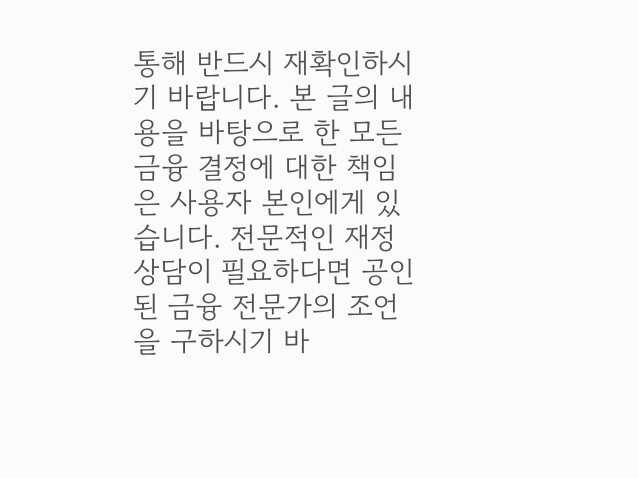통해 반드시 재확인하시기 바랍니다. 본 글의 내용을 바탕으로 한 모든 금융 결정에 대한 책임은 사용자 본인에게 있습니다. 전문적인 재정 상담이 필요하다면 공인된 금융 전문가의 조언을 구하시기 바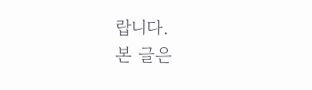랍니다.
본 글은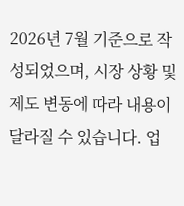2026년 7월 기준으로 작성되었으며, 시장 상황 및 제도 변동에 따라 내용이 달라질 수 있습니다. 업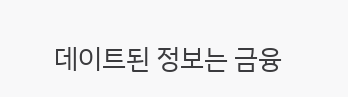데이트된 정보는 금융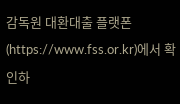감독원 대환대출 플랫폰(https://www.fss.or.kr)에서 확인하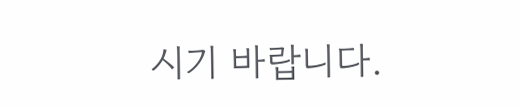시기 바랍니다.